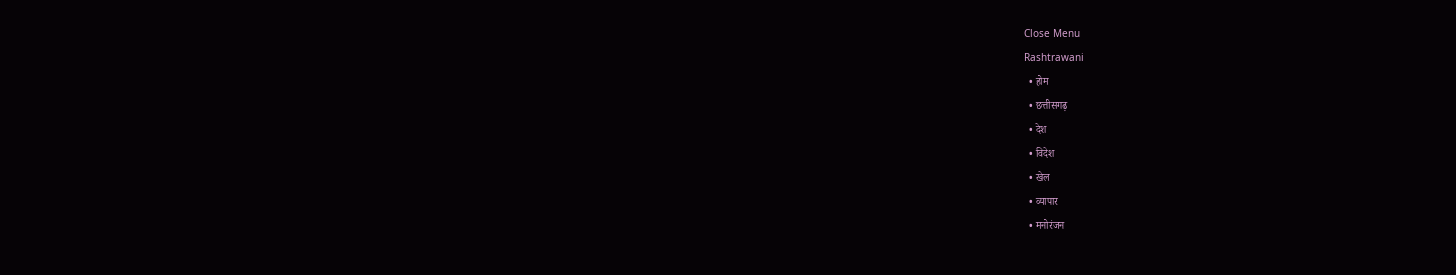Close Menu
Rashtrawani
  • होम
  • छत्तीसगढ़
  • देश
  • विदेश
  • खेल
  • व्यापार
  • मनोरंजन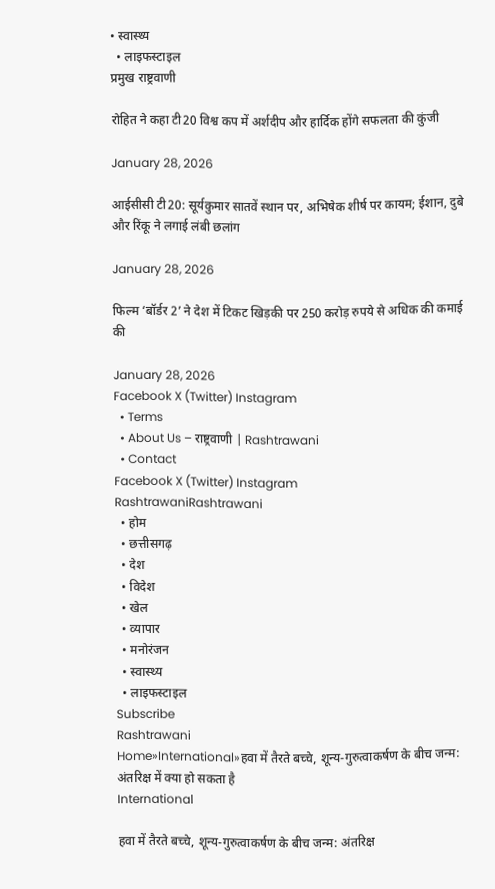• स्वास्थ्य
  • लाइफस्टाइल
प्रमुख राष्ट्रवाणी

रोहित ने कहा टी20 विश्व कप में अर्शदीप और हार्दिक होंगे सफलता की कुंजी

January 28, 2026

आईसीसी टी20: सूर्यकुमार सातवें स्थान पर, अभिषेक शीर्ष पर कायम; ईशान, दुबे और रिंकू ने लगाई लंबी छलांग

January 28, 2026

फिल्म ‘बॉर्डर 2’ ने देश में टिकट खिड़की पर 250 करोड़ रुपये से अधिक की कमाई की

January 28, 2026
Facebook X (Twitter) Instagram
  • Terms
  • About Us – राष्ट्रवाणी | Rashtrawani
  • Contact
Facebook X (Twitter) Instagram
RashtrawaniRashtrawani
  • होम
  • छत्तीसगढ़
  • देश
  • विदेश
  • खेल
  • व्यापार
  • मनोरंजन
  • स्वास्थ्य
  • लाइफस्टाइल
Subscribe
Rashtrawani
Home»International»हवा में तैरते बच्चे, शून्य-गुरुत्वाकर्षण के बीच जन्म: अंतरिक्ष में क्या हो सकता है
International

हवा में तैरते बच्चे, शून्य-गुरुत्वाकर्षण के बीच जन्म: अंतरिक्ष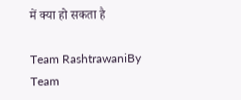में क्या हो सकता है

Team RashtrawaniBy Team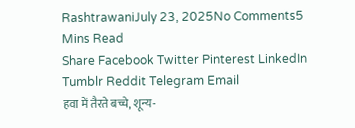RashtrawaniJuly 23, 2025No Comments5 Mins Read
Share Facebook Twitter Pinterest LinkedIn Tumblr Reddit Telegram Email
हवा में तैरते बच्चे, शून्य-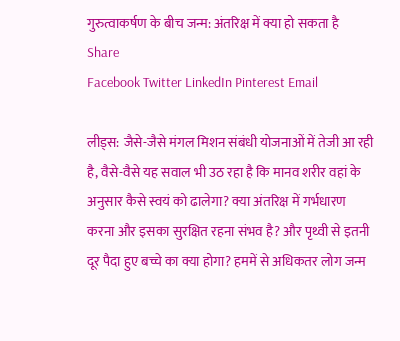गुरुत्वाकर्षण के बीच जन्म: अंतरिक्ष में क्या हो सकता है
Share
Facebook Twitter LinkedIn Pinterest Email

लीड्स: जैसे-जैसे मंगल मिशन संबंधी योजनाओं में तेजी आ रही है, वैसे-वैसे यह सवाल भी उठ रहा है कि मानव शरीर वहां के अनुसार कैसे स्वयं को ढालेगा? क्या अंतरिक्ष में गर्भधारण करना और इसका सुरक्षित रहना संभव है? और पृथ्वी से इतनी दूर पैदा हुए बच्चे का क्या होगा? हममें से अधिकतर लोग जन्म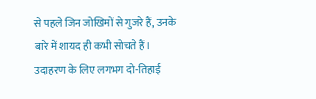से पहले जिन जोखिमों से गुजरे हैं, उनके बारे में शायद ही कभी सोचते हैं। उदाहरण के लिए लगभग दो-तिहाई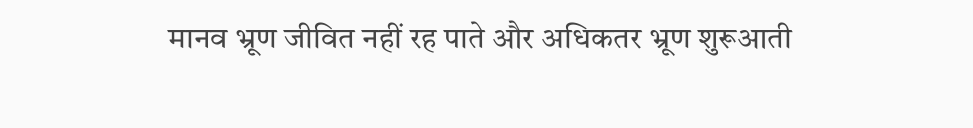मानव भ्रूण जीवित नहीं रह पाते और अधिकतर भ्रूण शुरूआती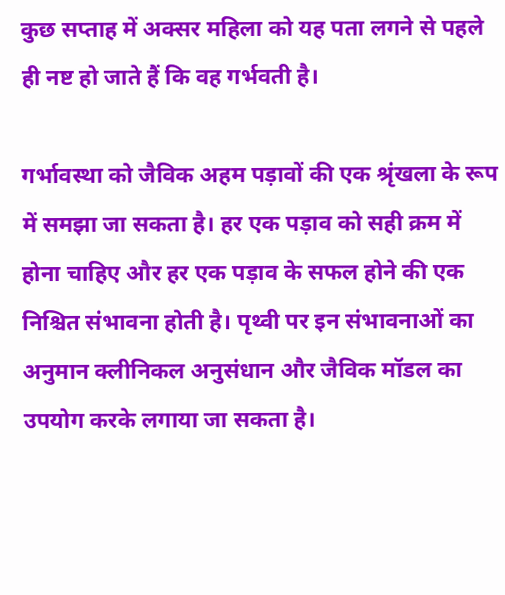कुछ सप्ताह में अक्सर महिला को यह पता लगने से पहले ही नष्ट हो जाते हैं कि वह गर्भवती है।

गर्भावस्था को जैविक अहम पड़ावों की एक श्रृंखला के रूप में समझा जा सकता है। हर एक पड़ाव को सही क्रम में होना चाहिए और हर एक पड़ाव के सफल होने की एक निश्चित संभावना होती है। पृथ्वी पर इन संभावनाओं का अनुमान क्लीनिकल अनुसंधान और जैविक मॉडल का उपयोग करके लगाया जा सकता है।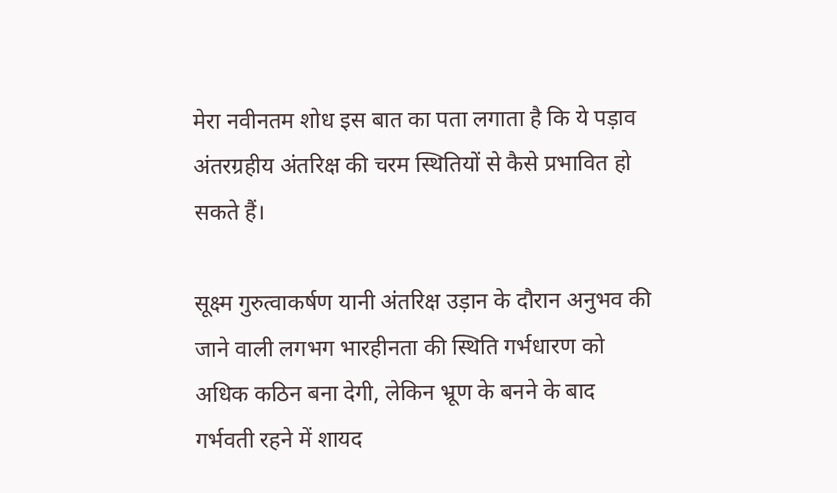मेरा नवीनतम शोध इस बात का पता लगाता है कि ये पड़ाव अंतरग्रहीय अंतरिक्ष की चरम स्थितियों से कैसे प्रभावित हो सकते हैं।

सूक्ष्म गुरुत्वाकर्षण यानी अंतरिक्ष उड़ान के दौरान अनुभव की जाने वाली लगभग भारहीनता की स्थिति गर्भधारण को अधिक कठिन बना देगी, लेकिन भ्रूण के बनने के बाद गर्भवती रहने में शायद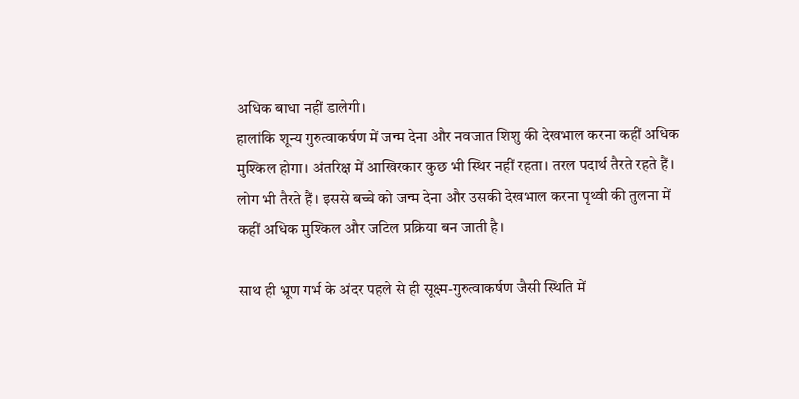अधिक बाधा नहीं डालेगी।
हालांकि शून्य गुरुत्वाकर्षण में जन्म देना और नवजात शिशु की देखभाल करना कहीं अधिक मुश्किल होगा। अंतरिक्ष में आखिरकार कुछ भी स्थिर नहीं रहता। तरल पदार्थ तैरते रहते हैं। लोग भी तैरते हैं। इससे बच्चे को जन्म देना और उसकी देखभाल करना पृथ्वी की तुलना में कहीं अधिक मुश्किल और जटिल प्रक्रिया बन जाती है।

साथ ही भ्रूण गर्भ के अंदर पहले से ही सूक्ष्म-गुरुत्वाकर्षण जैसी स्थिति में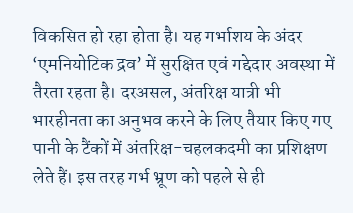विकसित हो रहा होता है। यह गर्भाशय के अंदर ‘एमनियोटिक द्रव’ में सुरक्षित एवं गद्देदार अवस्था में तैरता रहता है। दरअसल, अंतरिक्ष यात्री भी भारहीनता का अनुभव करने के लिए तैयार किए गए पानी के टैंकों में अंतरिक्ष-चहलकदमी का प्रशिक्षण लेते हैं। इस तरह गर्भ भ्रूण को पहले से ही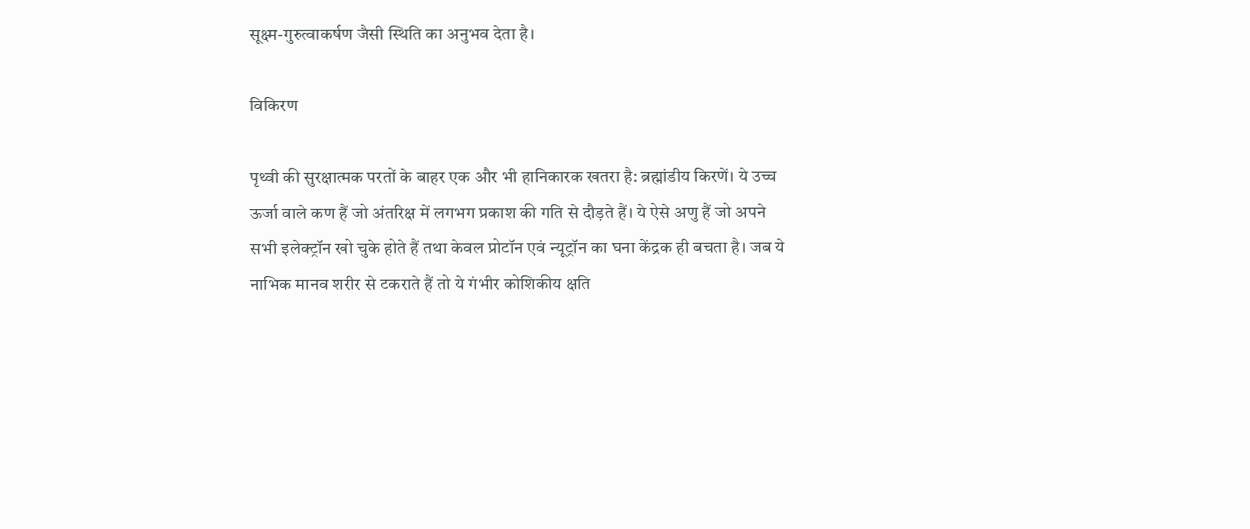सूक्ष्म-गुरुत्वाकर्षण जैसी स्थिति का अनुभव देता है।

विकिरण

पृथ्वी की सुरक्षात्मक परतों के बाहर एक और भी हानिकारक खतरा है: ब्रह्मांडीय किरणें। ये उच्च ऊर्जा वाले कण हैं जो अंतरिक्ष में लगभग प्रकाश की गति से दौड़ते हैं। ये ऐसे अणु हैं जो अपने सभी इलेक्ट्रॉन खो चुके होते हैं तथा केवल प्रोटॉन एवं न्यूट्रॉन का घना केंद्रक ही बचता है। जब ये नाभिक मानव शरीर से टकराते हैं तो ये गंभीर कोशिकीय क्षति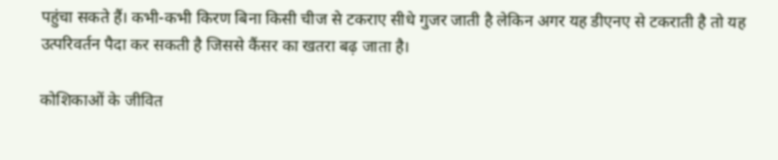पहुंचा सकते हैं। कभी-कभी किरण बिना किसी चीज से टकराए सीधे गुजर जाती है लेकिन अगर यह डीएनए से टकराती है तो यह उत्परिवर्तन पैदा कर सकती है जिससे कैंसर का खतरा बढ़ जाता है।

कोशिकाओं के जीवित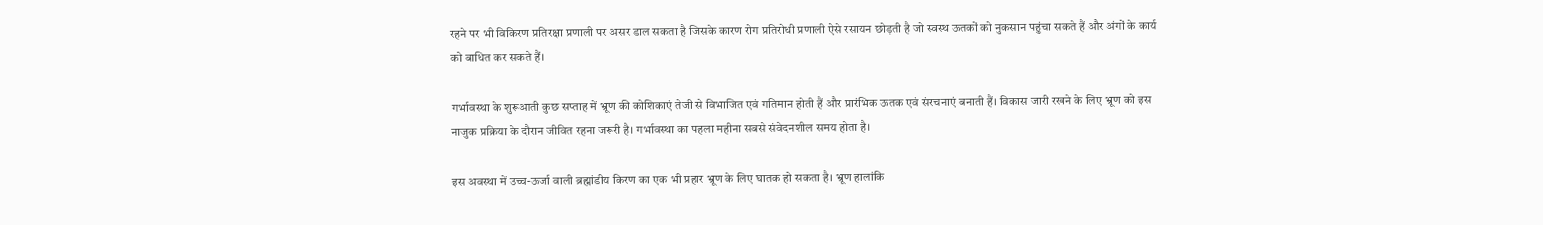रहने पर भी विकिरण प्रतिरक्षा प्रणाली पर असर डाल सकता है जिसके कारण रोग प्रतिरोधी प्रणाली ऐसे रसायन छोड़ती है जो स्वस्थ ऊतकों को नुकसान पहुंचा सकते हैं और अंगों के कार्य को बाधित कर सकते हैं।

गर्भावस्था के शुरूआती कुछ सप्ताह में भ्रूण की कोशिकाएं तेजी से विभाजित एवं गतिमान होती हैं और प्रारंभिक ऊतक एवं संरचनाएं बनाती हैं। विकास जारी रखने के लिए भ्रूण को इस नाजुक प्रक्रिया के दौरान जीवित रहना जरूरी है। गर्भावस्था का पहला महीना सबसे संवेदनशील समय होता है।

इस अवस्था में उच्च-ऊर्जा वाली ब्रह्मांडीय किरण का एक भी प्रहार भ्रूण के लिए घातक हो सकता है। भ्रूण हालांकि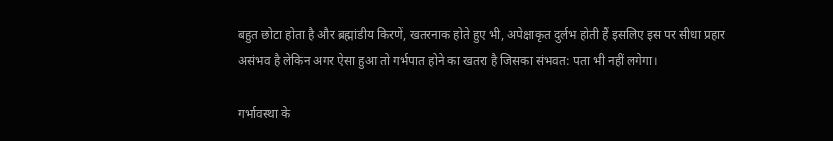बहुत छोटा होता है और ब्रह्मांडीय किरणें, खतरनाक होते हुए भी, अपेक्षाकृत दुर्लभ होती हैं इसलिए इस पर सीधा प्रहार असंभव है लेकिन अगर ऐसा हुआ तो गर्भपात होने का खतरा है जिसका संभवत: पता भी नहीं लगेगा।

गर्भावस्था के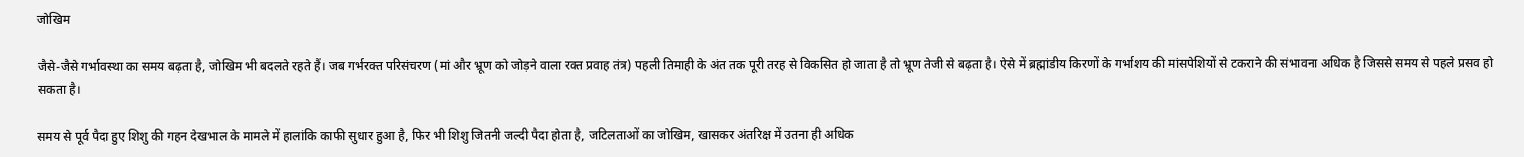जोखिम

जैसे-जैसे गर्भावस्था का समय बढ़ता है, जोखिम भी बदलते रहते हैं। जब गर्भरक्त परिसंचरण (मां और भ्रूण को जोड़ने वाला रक्त प्रवाह तंत्र) पहली तिमाही के अंत तक पूरी तरह से विकसित हो जाता है तो भ्रूण तेजी से बढ़ता है। ऐसे में ब्रह्मांडीय किरणों के गर्भाशय की मांसपेशियों से टकराने की संभावना अधिक है जिससे समय से पहले प्रसव हो सकता है।

समय से पूर्व पैदा हुए शिशु की गहन देखभाल के मामले में हालांकि काफी सुधार हुआ है, फिर भी शिशु जितनी जल्दी पैदा होता है, जटिलताओं का जोखिम, खासकर अंतरिक्ष में उतना ही अधिक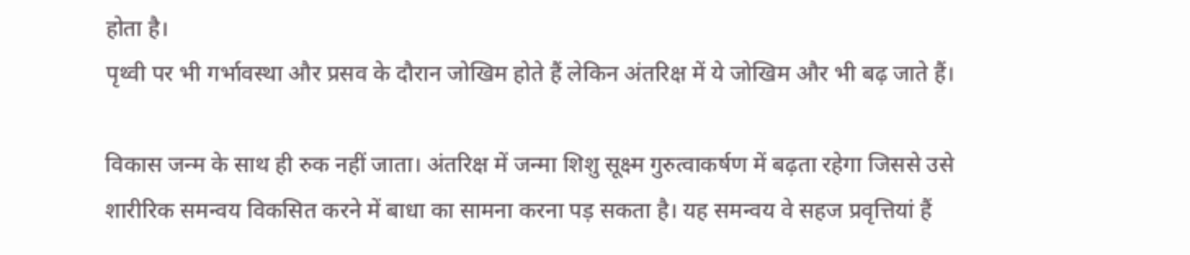होता है।
पृथ्वी पर भी गर्भावस्था और प्रसव के दौरान जोखिम होते हैं लेकिन अंतरिक्ष में ये जोखिम और भी बढ़ जाते हैं।

विकास जन्म के साथ ही रुक नहीं जाता। अंतरिक्ष में जन्मा शिशु सूक्ष्म गुरुत्वाकर्षण में बढ़ता रहेगा जिससे उसे शारीरिक समन्वय विकसित करने में बाधा का सामना करना पड़ सकता है। यह समन्वय वे सहज प्रवृत्तियां हैं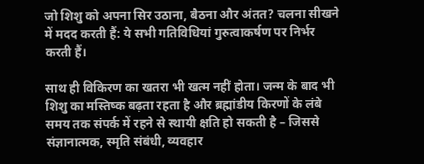जो शिशु को अपना सिर उठाना, बैठना और अंतत? चलना सीखने में मदद करती हैं: ये सभी गतिविधियां गुरुत्वाकर्षण पर निर्भर करती हैं।

साथ ही विकिरण का खतरा भी खत्म नहीं होता। जन्म के बाद भी शिशु का मस्तिष्क बढ़ता रहता है और ब्रह्मांडीय किरणों के लंबे समय तक संपर्क में रहने से स्थायी क्षति हो सकती है – जिससे संज्ञानात्मक, स्मृति संबंधी, व्यवहार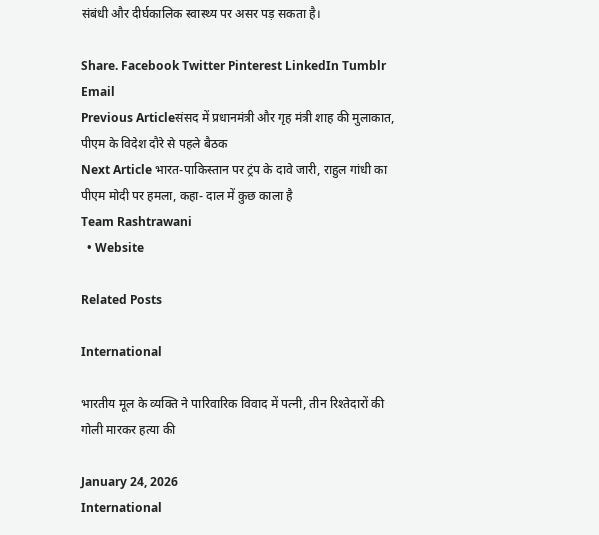संबंधी और दीर्घकालिक स्वास्थ्य पर असर पड़ सकता है।

Share. Facebook Twitter Pinterest LinkedIn Tumblr Email
Previous Articleसंसद में प्रधानमंत्री और गृह मंत्री शाह की मुलाकात, पीएम के विदेश दौरे से पहले बैठक
Next Article भारत-पाकिस्तान पर ट्रंप के दावे जारी, राहुल गांधी का पीएम मोदी पर हमला, कहा- दाल में कुछ काला है
Team Rashtrawani
  • Website

Related Posts

International

भारतीय मूल के व्यक्ति ने पारिवारिक विवाद में पत्नी, तीन रिश्तेदारों की गोली मारकर हत्या की

January 24, 2026
International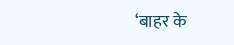‘बाहर के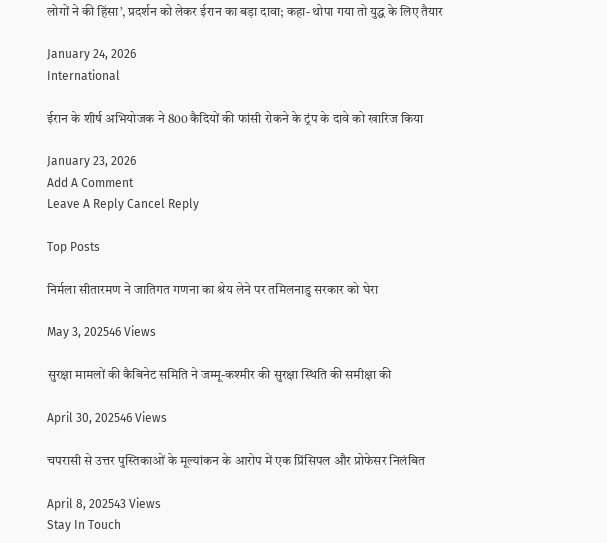लोगों ने की हिंसा’, प्रदर्शन को लेकर ईरान का बड़ा दावा; कहा- थोपा गया तो युद्ध के लिए तैयार

January 24, 2026
International

ईरान के शीर्ष अभियोजक ने 800 कैदियों की फांसी रोकने के ट्रंप के दावे को खारिज किया

January 23, 2026
Add A Comment
Leave A Reply Cancel Reply

Top Posts

निर्मला सीतारमण ने जातिगत गणना का श्रेय लेने पर तमिलनाडु सरकार को घेरा

May 3, 202546 Views

सुरक्षा मामलों की कैबिनेट समिति ने जम्मू-कश्मीर की सुरक्षा स्थिति की समीक्षा की

April 30, 202546 Views

चपरासी से उत्तर पुस्तिकाओं के मूल्यांकन के आरोप में एक प्रिंसिपल और प्रोफेसर निलंबित

April 8, 202543 Views
Stay In Touch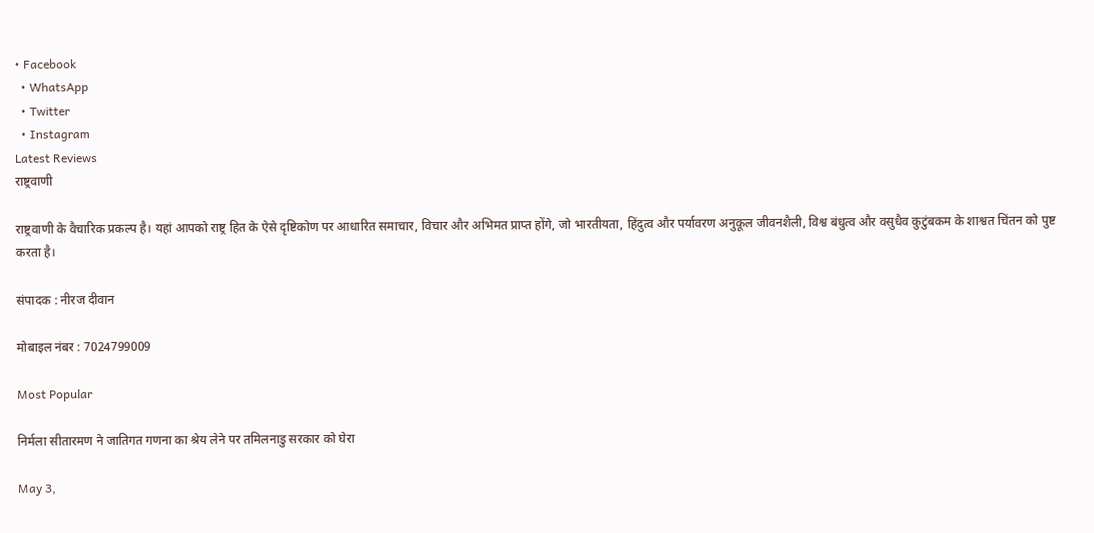• Facebook
  • WhatsApp
  • Twitter
  • Instagram
Latest Reviews
राष्ट्रवाणी

राष्ट्रवाणी के वैचारिक प्रकल्प है। यहां आपको राष्ट्र हित के ऐसे दृष्टिकोण पर आधारित समाचार, विचार और अभिमत प्राप्त होंगे, जो भारतीयता, हिंदुत्व और पर्यावरण अनुकूल जीवनशैली, विश्व बंधुत्व और वसुधैव कुटुंबकम के शाश्वत चिंतन को पुष्ट करता है।

संपादक : नीरज दीवान

मोबाइल नंबर : 7024799009

Most Popular

निर्मला सीतारमण ने जातिगत गणना का श्रेय लेने पर तमिलनाडु सरकार को घेरा

May 3,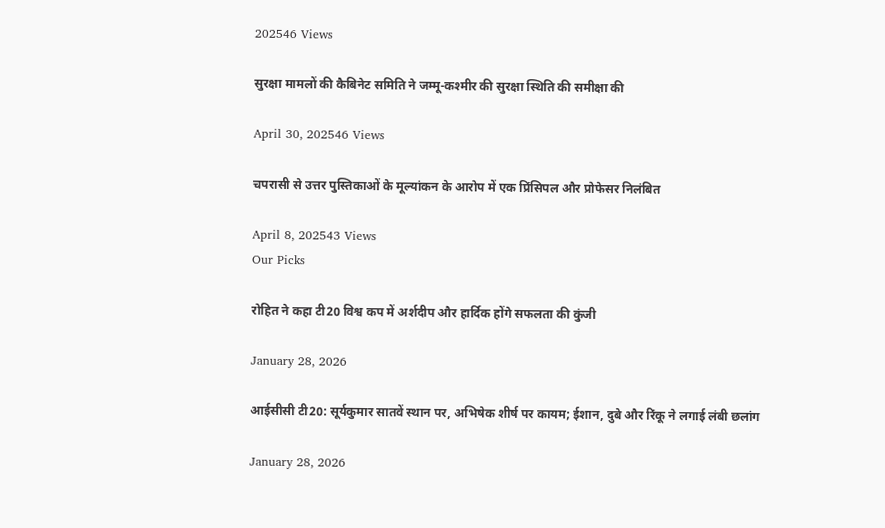202546 Views

सुरक्षा मामलों की कैबिनेट समिति ने जम्मू-कश्मीर की सुरक्षा स्थिति की समीक्षा की

April 30, 202546 Views

चपरासी से उत्तर पुस्तिकाओं के मूल्यांकन के आरोप में एक प्रिंसिपल और प्रोफेसर निलंबित

April 8, 202543 Views
Our Picks

रोहित ने कहा टी20 विश्व कप में अर्शदीप और हार्दिक होंगे सफलता की कुंजी

January 28, 2026

आईसीसी टी20: सूर्यकुमार सातवें स्थान पर, अभिषेक शीर्ष पर कायम; ईशान, दुबे और रिंकू ने लगाई लंबी छलांग

January 28, 2026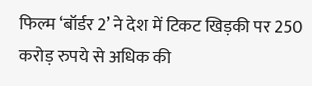फिल्म ‘बॉर्डर 2’ ने देश में टिकट खिड़की पर 250 करोड़ रुपये से अधिक की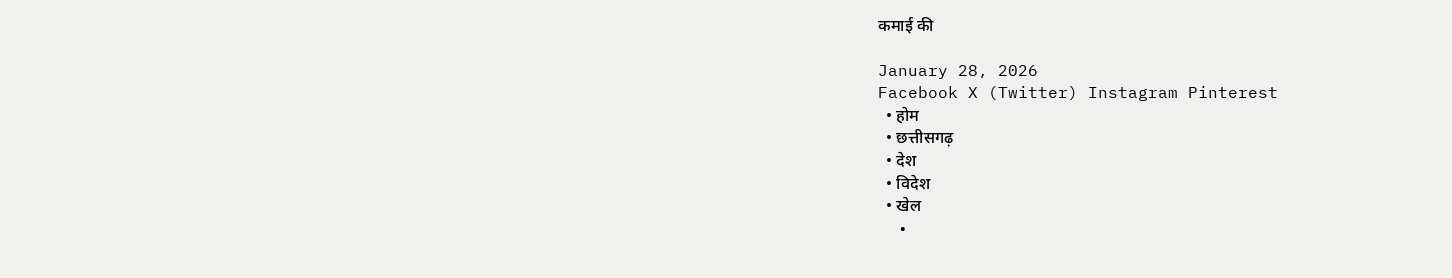कमाई की

January 28, 2026
Facebook X (Twitter) Instagram Pinterest
  • होम
  • छत्तीसगढ़
  • देश
  • विदेश
  • खेल
  •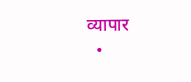व्यापार
  •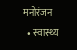मनोरंजन
  • स्वास्थ्य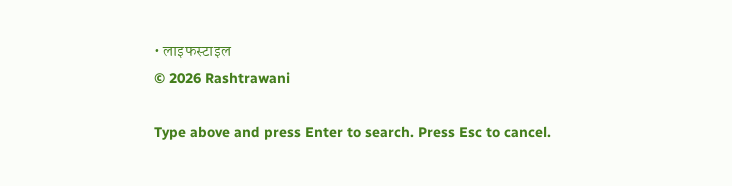• लाइफस्टाइल
© 2026 Rashtrawani

Type above and press Enter to search. Press Esc to cancel.